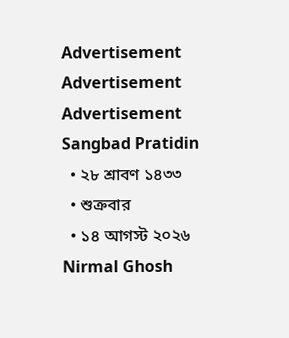Advertisement
Advertisement
Advertisement
Sangbad Pratidin
  • ২৮ শ্রাবণ ১৪৩৩
  • শুক্রবার
  • ১৪ আগস্ট ২০২৬
Nirmal Ghosh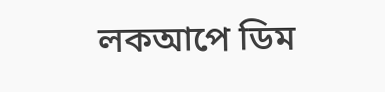লকআপে ডিম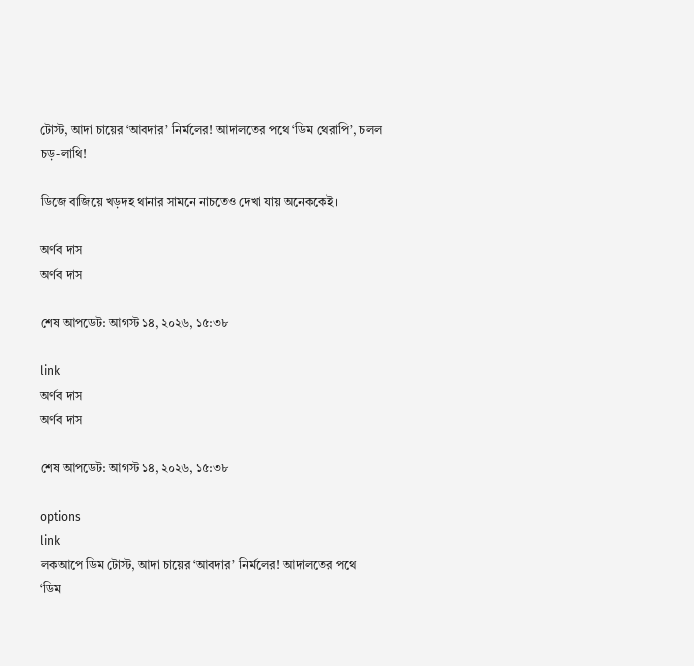টোস্ট, আদা চায়ের ‘আবদার’ নির্মলের! আদালতের পথে ‘ডিম থেরাপি’, চলল চড়-লাথি!

ডিজে বাজিয়ে খড়দহ থানার সামনে নাচতেও দেখা যায় অনেককেই।

অর্ণব দাস
অর্ণব দাস

শেষ আপডেট: আগস্ট ১৪, ২০২৬, ১৫:৩৮

link
অর্ণব দাস
অর্ণব দাস

শেষ আপডেট: আগস্ট ১৪, ২০২৬, ১৫:৩৮

options
link
লকআপে ডিম টোস্ট, আদা চায়ের ‘আবদার’ নির্মলের! আদালতের পথে  ‘ডিম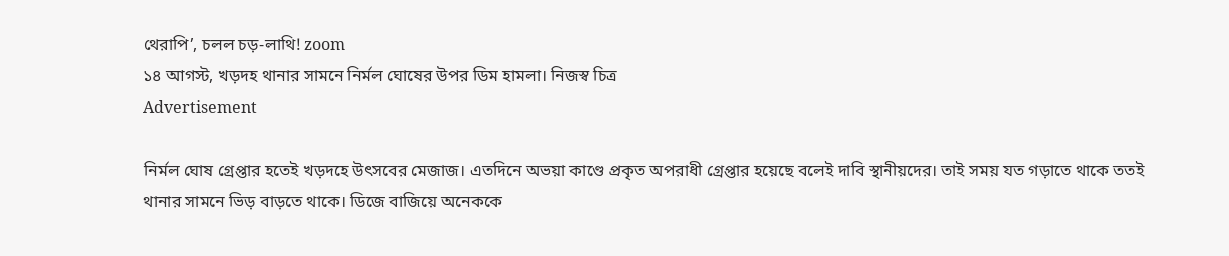থেরাপি’, চলল চড়-লাথি! zoom
১৪ আগস্ট, খড়দহ থানার সামনে নির্মল ঘোষের উপর ডিম হামলা। নিজস্ব চিত্র
Advertisement

নির্মল ঘোষ গ্রেপ্তার হতেই খড়দহে উৎসবের মেজাজ। এতদিনে অভয়া কাণ্ডে প্রকৃত অপরাধী গ্রেপ্তার হয়েছে বলেই দাবি স্থানীয়দের। তাই সময় যত গড়াতে থাকে ততই থানার সামনে ভিড় বাড়তে থাকে। ডিজে বাজিয়ে অনেককে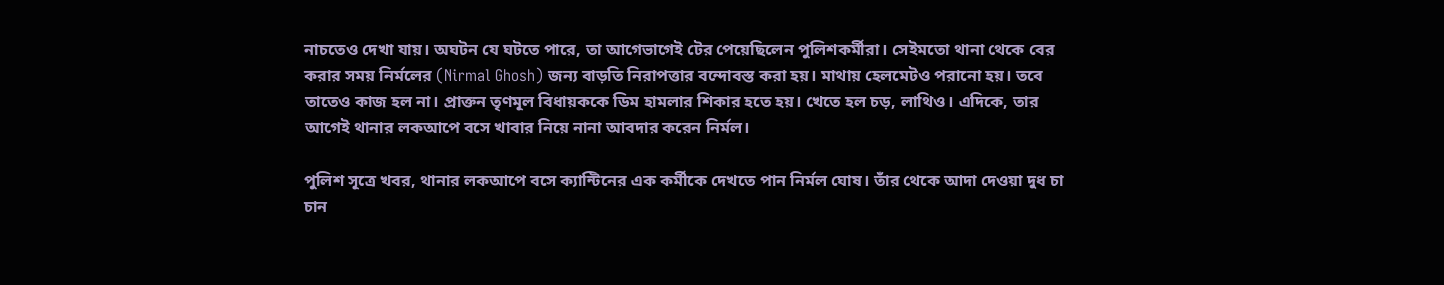নাচতেও দেখা যায়। অঘটন যে ঘটতে পারে, তা আগেভাগেই টের পেয়েছিলেন পুলিশকর্মীরা। সেইমতো থানা থেকে বের করার সময় নির্মলের (Nirmal Ghosh) জন্য বাড়তি নিরাপত্তার বন্দোবস্ত করা হয়। মাথায় হেলমেটও পরানো হয়। তবে তাতেও কাজ হল না। প্রাক্তন তৃণমূল বিধায়ককে ডিম হামলার শিকার হতে হয়। খেতে হল চড়, লাথিও। এদিকে, তার আগেই থানার লকআপে বসে খাবার নিয়ে নানা আবদার করেন নির্মল।

পুলিশ সূত্রে খবর, থানার লকআপে বসে ক্যান্টিনের এক কর্মীকে দেখতে পান নির্মল ঘোষ। তাঁর থেকে আদা দেওয়া দুধ চা চান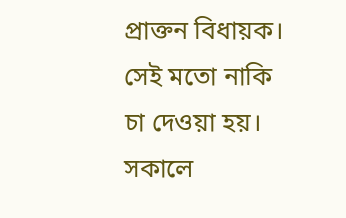প্রাক্তন বিধায়ক। সেই মতো নাকি চা দেওয়া হয়। সকালে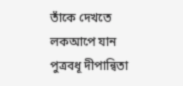তাঁকে দেখতে লকআপে যান পুত্রবধূ দীপান্বিতা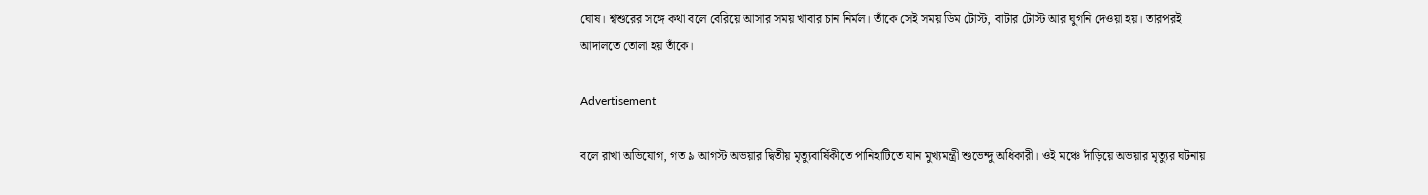ঘোষ। শ্বশুরের সঙ্গে কথা বলে বেরিয়ে আসার সময় খাবার চান নির্মল। তাঁকে সেই সময় ডিম টোস্ট, বাটার টোস্ট আর ঘুগনি দেওয়া হয়। তারপরই আদালতে তোলা হয় তাঁকে।

Advertisement

বলে রাখা অভিযোগ, গত ৯ আগস্ট অভয়ার দ্বিতীয় মৃত্যুবার্ষিকীতে পানিহাটিতে যান মুখ্যমন্ত্রী শুভেন্দু অধিকারী। ওই মঞ্চে দাঁড়িয়ে অভয়ার মৃত্যুর ঘটনায়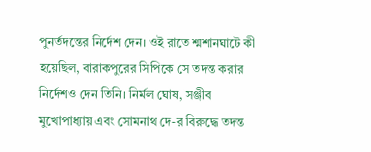পুনর্তদন্তের নির্দেশ দেন। ওই রাতে শ্মশানঘাটে কী হয়েছিল, বারাকপুরের সিপিকে সে তদন্ত করার নির্দেশও দেন তিনি। নির্মল ঘোষ, সঞ্জীব মুখোপাধ্যায় এবং সোমনাথ দে-র বিরুদ্ধে তদন্ত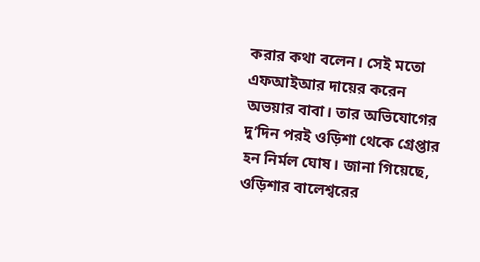করার কথা বলেন। সেই মতো এফআইআর দায়ের করেন অভয়ার বাবা। তার অভিযোগের দু’দিন পরই ওড়িশা থেকে গ্রেপ্তার হন নির্মল ঘোষ। জানা গিয়েছে, ওড়িশার বালেশ্বরের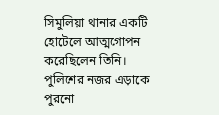সিমুলিয়া থানার একটি হোটেলে আত্মগোপন করেছিলেন তিনি। পুলিশের নজর এড়াকে পুরনো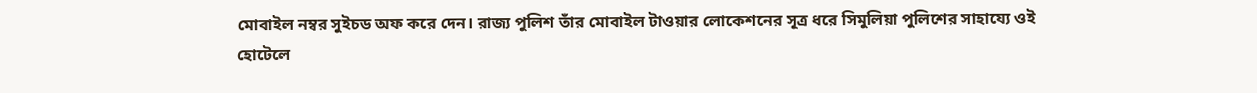মোবাইল নম্বর সুইচড অফ করে দেন। রাজ্য পুলিশ তাঁর মোবাইল টাওয়ার লোকেশনের সূত্র ধরে সিমুলিয়া পুলিশের সাহায্যে ওই হোটেলে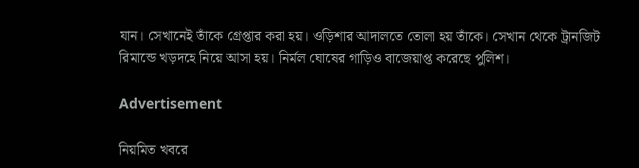যান। সেখানেই তাঁকে গ্রেপ্তার করা হয়। ওড়িশার আদালতে তোলা হয় তাঁকে। সেখান থেকে ট্রানজিট রিমান্ডে খড়দহে নিয়ে আসা হয়। নির্মল ঘোষের গাড়িও বাজেয়াপ্ত করেছে পুলিশ।

Advertisement

নিয়মিত খবরে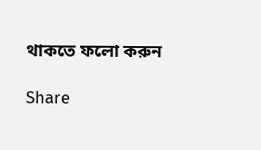থাকতে ফলো করুন

Share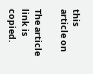this article on

The article link is copied.